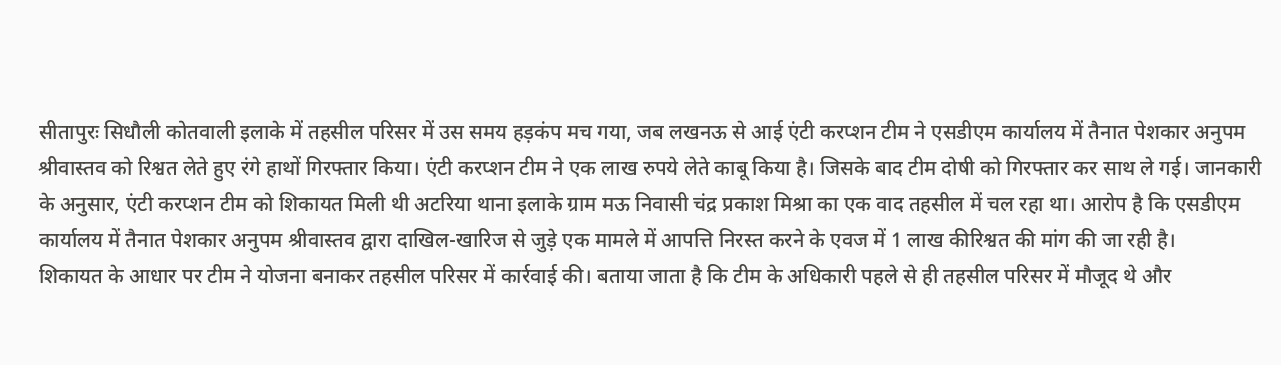सीतापुरः सिधौली कोतवाली इलाके में तहसील परिसर में उस समय हड़कंप मच गया, जब लखनऊ से आई एंटी करप्शन टीम ने एसडीएम कार्यालय में तैनात पेशकार अनुपम श्रीवास्तव को रिश्वत लेते हुए रंगे हाथों गिरफ्तार किया। एंटी करप्शन टीम ने एक लाख रुपये लेते काबू किया है। जिसके बाद टीम दोषी को गिरफ्तार कर साथ ले गई। जानकारी के अनुसार, एंटी करप्शन टीम को शिकायत मिली थी अटरिया थाना इलाके ग्राम मऊ निवासी चंद्र प्रकाश मिश्रा का एक वाद तहसील में चल रहा था। आरोप है कि एसडीएम कार्यालय में तैनात पेशकार अनुपम श्रीवास्तव द्वारा दाखिल-खारिज से जुड़े एक मामले में आपत्ति निरस्त करने के एवज में 1 लाख कीरिश्वत की मांग की जा रही है।
शिकायत के आधार पर टीम ने योजना बनाकर तहसील परिसर में कार्रवाई की। बताया जाता है कि टीम के अधिकारी पहले से ही तहसील परिसर में मौजूद थे और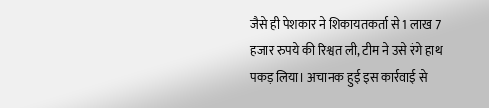जैसे ही पेशकार ने शिकायतकर्ता से 1 लाख 7 हजार रुपये की रिश्वत ली, टीम ने उसे रंगे हाथ पकड़ लिया। अचानक हुई इस कार्रवाई से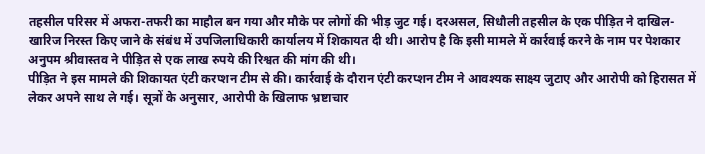तहसील परिसर में अफरा-तफरी का माहौल बन गया और मौके पर लोगों की भीड़ जुट गई। दरअसल, सिधौली तहसील के एक पीड़ित ने दाखिल-खारिज निरस्त किए जाने के संबंध में उपजिलाधिकारी कार्यालय में शिकायत दी थी। आरोप है कि इसी मामले में कार्रवाई करने के नाम पर पेशकार अनुपम श्रीवास्तव ने पीड़ित से एक लाख रुपये की रिश्वत की मांग की थी।
पीड़ित ने इस मामले की शिकायत एंटी करप्शन टीम से की। कार्रवाई के दौरान एंटी करप्शन टीम ने आवश्यक साक्ष्य जुटाए और आरोपी को हिरासत में लेकर अपने साथ ले गई। सूत्रों के अनुसार, आरोपी के खिलाफ भ्रष्टाचार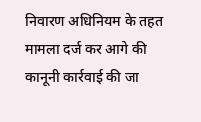निवारण अधिनियम के तहत मामला दर्ज कर आगे की कानूनी कार्रवाई की जा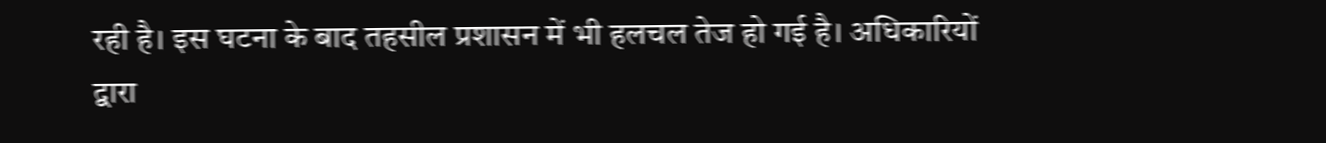रही है। इस घटना के बाद तहसील प्रशासन में भी हलचल तेज हो गई है। अधिकारियों द्वारा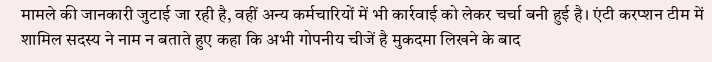मामले की जानकारी जुटाई जा रही है, वहीं अन्य कर्मचारियों में भी कार्रवाई को लेकर चर्चा बनी हुई है। एंटी करप्शन टीम में शामिल सदस्य ने नाम न बताते हुए कहा कि अभी गोपनीय चीजें है मुकदमा लिखने के बाद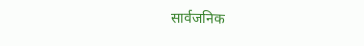सार्वजनिक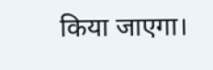किया जाएगा।